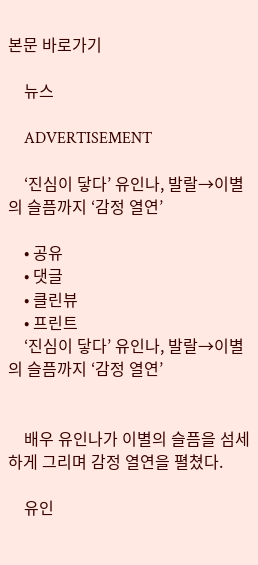본문 바로가기

    뉴스

    ADVERTISEMENT

    ‘진심이 닿다’ 유인나, 발랄→이별의 슬픔까지 ‘감정 열연’

    • 공유
    • 댓글
    • 클린뷰
    • 프린트
    ‘진심이 닿다’ 유인나, 발랄→이별의 슬픔까지 ‘감정 열연’


    배우 유인나가 이별의 슬픔을 섬세하게 그리며 감정 열연을 펼쳤다.

    유인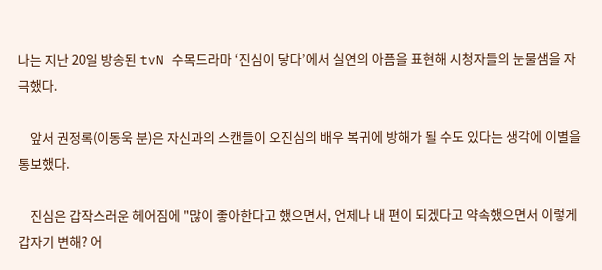나는 지난 20일 방송된 tvN 수목드라마 ‘진심이 닿다’에서 실연의 아픔을 표현해 시청자들의 눈물샘을 자극했다.

    앞서 권정록(이동욱 분)은 자신과의 스캔들이 오진심의 배우 복귀에 방해가 될 수도 있다는 생각에 이별을 통보했다.

    진심은 갑작스러운 헤어짐에 "많이 좋아한다고 했으면서, 언제나 내 편이 되겠다고 약속했으면서 이렇게 갑자기 변해? 어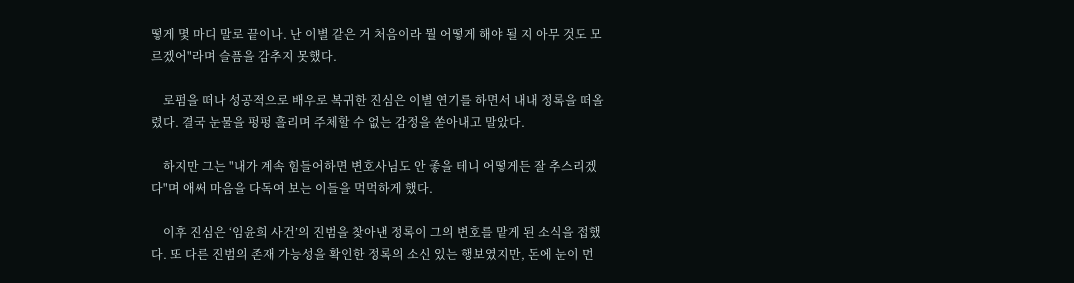떻게 몇 마디 말로 끝이나. 난 이별 같은 거 처음이라 뭘 어떻게 해야 될 지 아무 것도 모르겠어"라며 슬픔을 감추지 못했다.

    로펌을 떠나 성공적으로 배우로 복귀한 진심은 이별 연기를 하면서 내내 정록을 떠올렸다. 결국 눈물을 펑펑 흘리며 주체할 수 없는 감정을 쏟아내고 말았다.

    하지만 그는 "내가 계속 힘들어하면 변호사님도 안 좋을 테니 어떻게든 잘 추스리겠다"며 애써 마음을 다독여 보는 이들을 먹먹하게 했다.

    이후 진심은 ‘임윤희 사건’의 진범을 찾아낸 정록이 그의 변호를 맡게 된 소식을 접했다. 또 다른 진범의 존재 가능성을 확인한 정록의 소신 있는 행보였지만, 돈에 눈이 먼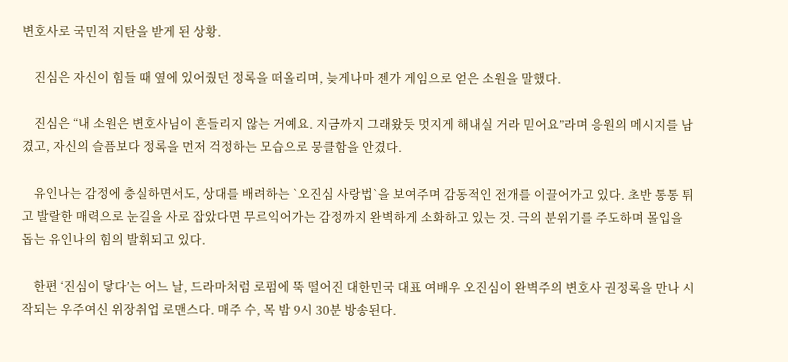변호사로 국민적 지탄을 받게 된 상황.

    진심은 자신이 힘들 때 옆에 있어줬던 정록을 떠올리며, 늦게나마 젠가 게임으로 얻은 소원을 말했다.

    진심은 “내 소원은 변호사님이 흔들리지 않는 거예요. 지금까지 그래왔듯 멋지게 해내실 거라 믿어요”라며 응원의 메시지를 남겼고, 자신의 슬픔보다 정록을 먼저 걱정하는 모습으로 뭉클함을 안겼다.

    유인나는 감정에 충실하면서도, 상대를 배려하는 `오진심 사랑법`을 보여주며 감동적인 전개를 이끌어가고 있다. 초반 통통 튀고 발랄한 매력으로 눈길을 사로 잡았다면 무르익어가는 감정까지 완벽하게 소화하고 있는 것. 극의 분위기를 주도하며 몰입을 돕는 유인나의 힘의 발휘되고 있다.

    한편 ‘진심이 닿다’는 어느 날, 드라마처럼 로펌에 뚝 떨어진 대한민국 대표 여배우 오진심이 완벽주의 변호사 권정록을 만나 시작되는 우주여신 위장취업 로맨스다. 매주 수, 목 밤 9시 30분 방송된다.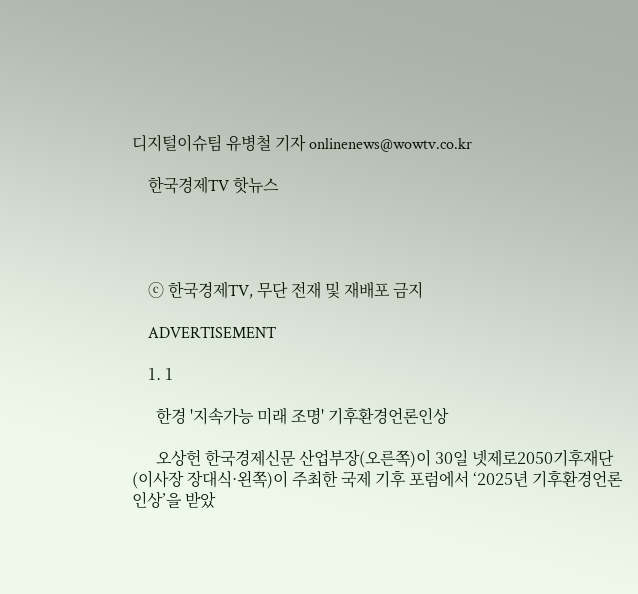디지털이슈팀 유병철 기자 onlinenews@wowtv.co.kr

    한국경제TV 핫뉴스




    ⓒ 한국경제TV, 무단 전재 및 재배포 금지

    ADVERTISEMENT

    1. 1

      한경 '지속가능 미래 조명' 기후환경언론인상

      오상헌 한국경제신문 산업부장(오른쪽)이 30일 넷제로2050기후재단(이사장 장대식·왼쪽)이 주최한 국제 기후 포럼에서 ‘2025년 기후환경언론인상’을 받았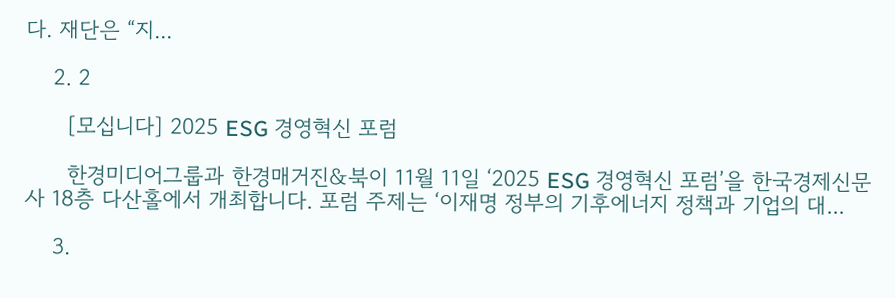다. 재단은 “지...

    2. 2

      [모십니다] 2025 ESG 경영혁신 포럼

      한경미디어그룹과 한경매거진&북이 11월 11일 ‘2025 ESG 경영혁신 포럼’을 한국경제신문사 18층 다산홀에서 개최합니다. 포럼 주제는 ‘이재명 정부의 기후에너지 정책과 기업의 대...

    3.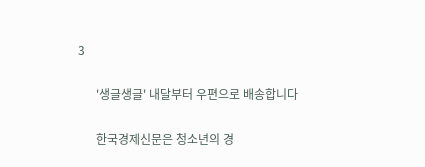3

      '생글생글' 내달부터 우편으로 배송합니다

      한국경제신문은 청소년의 경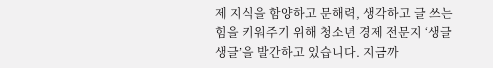제 지식을 함양하고 문해력, 생각하고 글 쓰는 힘을 키워주기 위해 청소년 경제 전문지 ‘생글생글’을 발간하고 있습니다. 지금까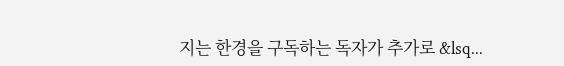지는 한경을 구독하는 독자가 추가로 &lsq...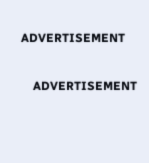ADVERTISEMENT

    ADVERTISEMENT